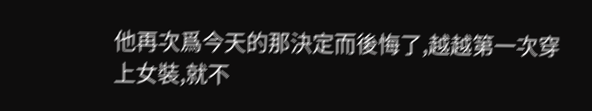他再次爲今天的那決定而後悔了,越越第一次穿上女裝,就不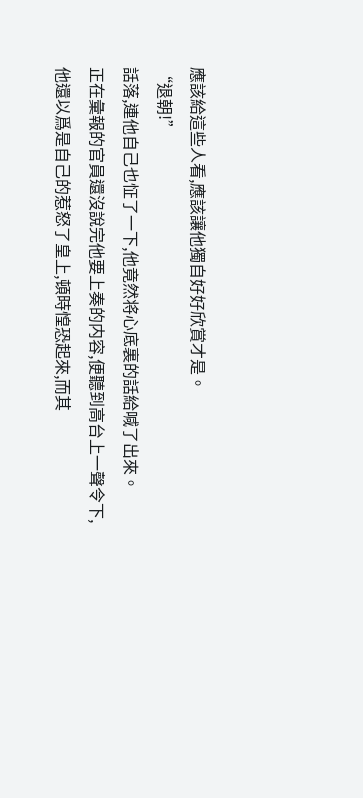應該給這些人看,應該讓他獨自好好欣賞才是。
“退朝!”
話落,連他自己也怔了一下,他竟然将心底裏的話給喊了出來。
正在彙報的官員還沒說完他要上奏的内容,便聽到高台上一聲令下,他還以爲是自己的惹怒了皇上,頓時惶恐起來,而其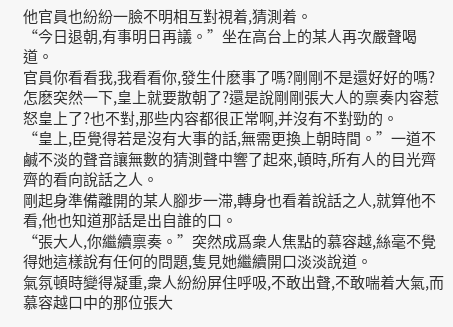他官員也紛紛一臉不明相互對視着,猜測着。
“今日退朝,有事明日再議。”坐在高台上的某人再次嚴聲喝道。
官員你看看我,我看看你,發生什麽事了嗎?剛剛不是還好好的嗎?怎麽突然一下,皇上就要散朝了?還是說剛剛張大人的禀奏内容惹怒皇上了?也不對,那些内容都很正常啊,并沒有不對勁的。
“皇上,臣覺得若是沒有大事的話,無需更換上朝時間。”一道不鹹不淡的聲音讓無數的猜測聲中響了起來,頓時,所有人的目光齊齊的看向說話之人。
剛起身準備離開的某人腳步一滞,轉身也看着說話之人,就算他不看,他也知道那話是出自誰的口。
“張大人,你繼續禀奏。”突然成爲衆人焦點的慕容越,絲毫不覺得她這樣說有任何的問題,隻見她繼續開口淡淡說道。
氣氛頓時變得凝重,衆人紛紛屏住呼吸,不敢出聲,不敢喘着大氣,而慕容越口中的那位張大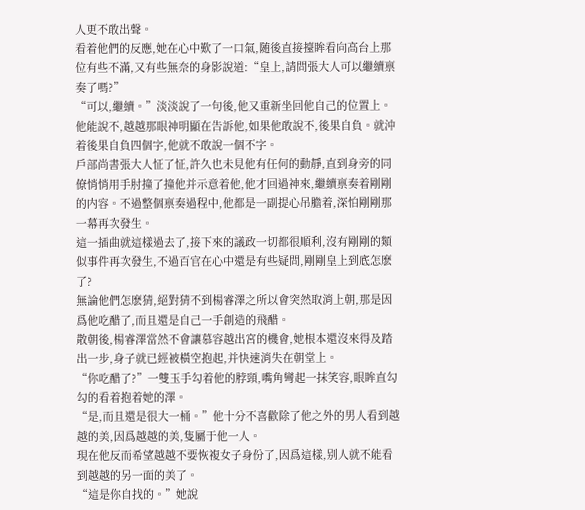人更不敢出聲。
看着他們的反應,她在心中歎了一口氣,随後直接擡眸看向高台上那位有些不滿,又有些無奈的身影說道:“皇上,請問張大人可以繼續禀奏了嗎?”
“可以,繼續。”淡淡說了一句後,他又重新坐回他自己的位置上。
他能說不,越越那眼神明顯在告訴他,如果他敢說不,後果自負。就沖着後果自負四個字,他就不敢說一個不字。
戶部尚書張大人怔了怔,許久也未見他有任何的動靜,直到身旁的同僚悄悄用手肘撞了撞他并示意着他,他才回過神來,繼續禀奏着剛剛的内容。不過整個禀奏過程中,他都是一副提心吊膽着,深怕剛剛那一幕再次發生。
這一插曲就這樣過去了,接下來的議政一切都很順利,沒有剛剛的類似事件再次發生,不過百官在心中還是有些疑問,剛剛皇上到底怎麽了?
無論他們怎麽猜,絕對猜不到楊睿澤之所以會突然取消上朝,那是因爲他吃醋了,而且還是自己一手創造的飛醋。
散朝後,楊睿澤當然不會讓慕容越出宮的機會,她根本還沒來得及踏出一步,身子就已經被橫空抱起,并快速消失在朝堂上。
“你吃醋了?”一雙玉手勾着他的脖頸,嘴角彎起一抹笑容,眼眸直勾勾的看着抱着她的澤。
“是,而且還是很大一桶。”他十分不喜歡除了他之外的男人看到越越的美,因爲越越的美,隻屬于他一人。
現在他反而希望越越不要恢複女子身份了,因爲這樣,别人就不能看到越越的另一面的美了。
“這是你自找的。”她說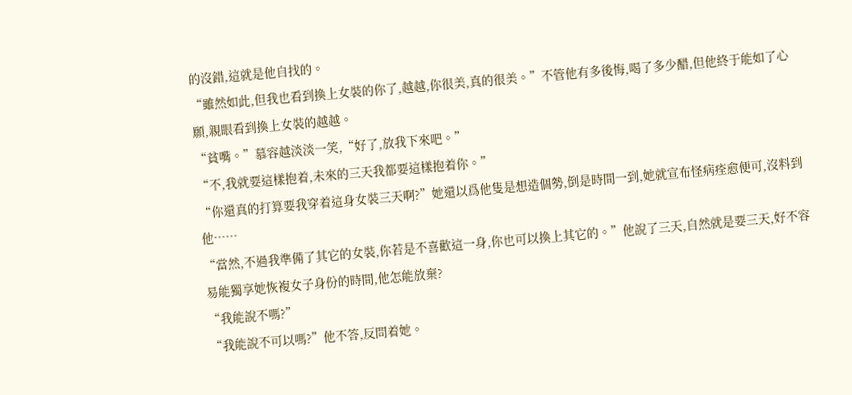的沒錯,這就是他自找的。
“雖然如此,但我也看到換上女裝的你了,越越,你很美,真的很美。”不管他有多後悔,喝了多少醋,但他終于能如了心願,親眼看到換上女裝的越越。
“貧嘴。”慕容越淡淡一笑,“好了,放我下來吧。”
“不,我就要這樣抱着,未來的三天我都要這樣抱着你。”
“你還真的打算要我穿着這身女裝三天啊?”她還以爲他隻是想造個勢,倒是時間一到,她就宣布怪病痊愈便可,沒料到他……
“當然,不過我準備了其它的女裝,你若是不喜歡這一身,你也可以換上其它的。”他說了三天,自然就是要三天,好不容易能獨享她恢複女子身份的時間,他怎能放棄?
“我能說不嗎?”
“我能說不可以嗎?”他不答,反問着她。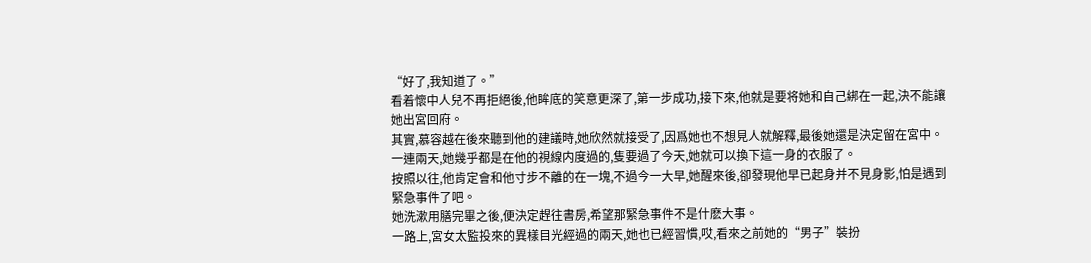“好了,我知道了。”
看着懷中人兒不再拒絕後,他眸底的笑意更深了,第一步成功,接下來,他就是要将她和自己綁在一起,決不能讓她出宮回府。
其實,慕容越在後來聽到他的建議時,她欣然就接受了,因爲她也不想見人就解釋,最後她還是決定留在宮中。
一連兩天,她幾乎都是在他的視線内度過的,隻要過了今天,她就可以換下這一身的衣服了。
按照以往,他肯定會和他寸步不離的在一塊,不過今一大早,她醒來後,卻發現他早已起身并不見身影,怕是遇到緊急事件了吧。
她洗漱用膳完畢之後,便決定趕往書房,希望那緊急事件不是什麽大事。
一路上,宮女太監投來的異樣目光經過的兩天,她也已經習慣,哎,看來之前她的“男子”裝扮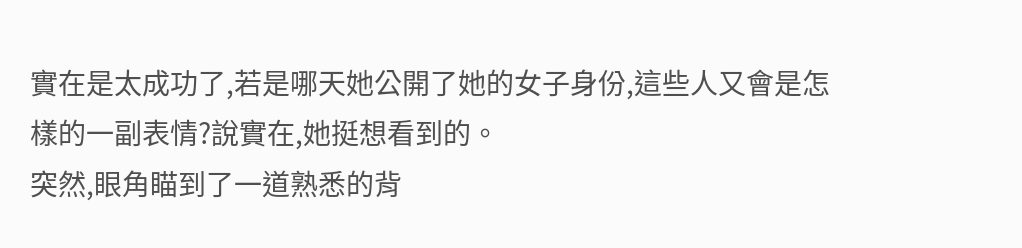實在是太成功了,若是哪天她公開了她的女子身份,這些人又會是怎樣的一副表情?說實在,她挺想看到的。
突然,眼角瞄到了一道熟悉的背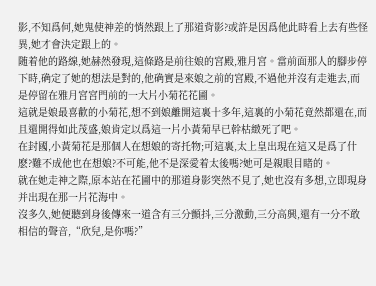影,不知爲何,她鬼使神差的悄然跟上了那道背影?或許是因爲他此時看上去有些怪異,她才會決定跟上的。
随着他的路線,她赫然發現,這條路是前往娘的宮殿,雅月宮。當前面那人的腳步停下時,确定了她的想法是對的,他确實是來娘之前的宮殿,不過他并沒有走進去,而是停留在雅月宮宮門前的一大片小菊花花圃。
這就是娘最喜歡的小菊花,想不到娘離開這裏十多年,這裏的小菊花竟然都還在,而且還開得如此茂盛,娘肯定以爲這一片小黃菊早已幹枯緻死了吧。
在封國,小黃菊花是那個人在想娘的寄托物;可這裏,太上皇出現在這又是爲了什麽?難不成他也在想娘?不可能,他不是深愛着太後嗎?她可是親眼目睹的。
就在她走神之際,原本站在花圃中的那道身影突然不見了,她也沒有多想,立即現身并出現在那一片花海中。
沒多久,她便聽到身後傳來一道含有三分顫抖,三分激動,三分高興,還有一分不敢相信的聲音,“欣兒,是你嗎?”